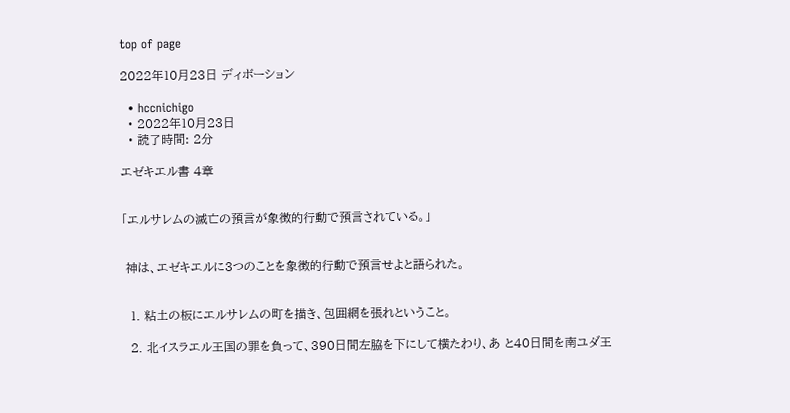top of page

2022年10月23日 ディボーション

  • hccnichigo
  • 2022年10月23日
  • 読了時間: 2分

エゼキエル書 4章


「エルサレムの滅亡の預言が象徴的行動で預言されている。」


 神は、エゼキエルに3つのことを象徴的行動で預言せよと語られた。


  1. 粘土の板にエルサレムの町を描き、包囲網を張れということ。

  2. 北イスラエル王国の罪を負って、390日間左脇を下にして横たわり、あ と40日間を南ユダ王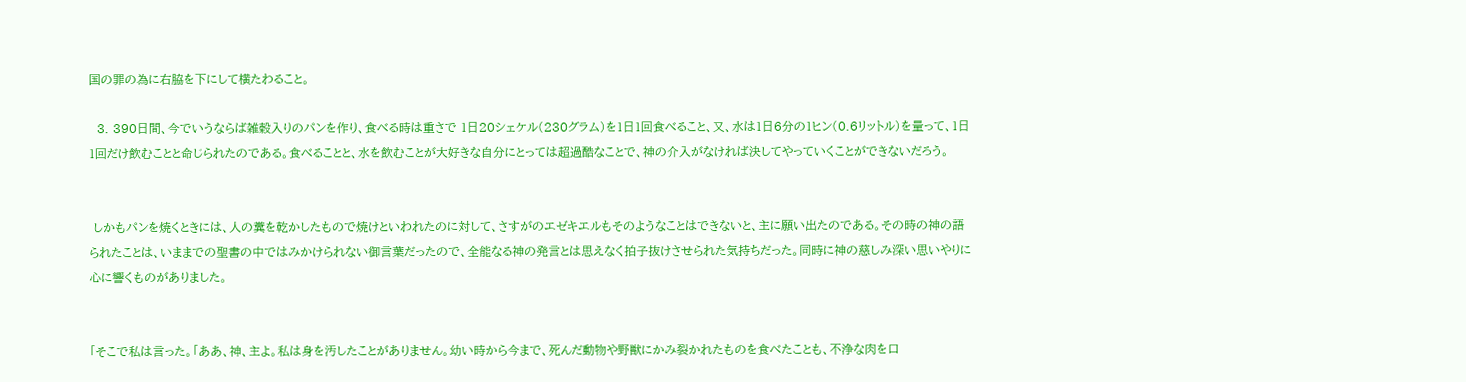国の罪の為に右脇を下にして横たわること。

  3. 390日間、今でいうならば雑穀入りのパンを作り、食べる時は重さで 1日20シェケル(230グラム)を1日1回食べること、又、水は1日6分の1ヒン(0.6リットル)を量って、1日1回だけ飲むことと命じられたのである。食べることと、水を飲むことが大好きな自分にとっては超過酷なことで、神の介入がなければ決してやっていくことができないだろう。


 しかもパンを焼くときには、人の糞を乾かしたもので焼けといわれたのに対して、さすがのエゼキエルもそのようなことはできないと、主に願い出たのである。その時の神の語られたことは、いままでの聖書の中ではみかけられない御言葉だったので、全能なる神の発言とは思えなく拍子抜けさせられた気持ちだった。同時に神の慈しみ深い思いやりに心に響くものがありました。


「そこで私は言った。「ああ、神、主よ。私は身を汚したことがありません。幼い時から今まで、死んだ動物や野獣にかみ裂かれたものを食べたことも、不浄な肉を口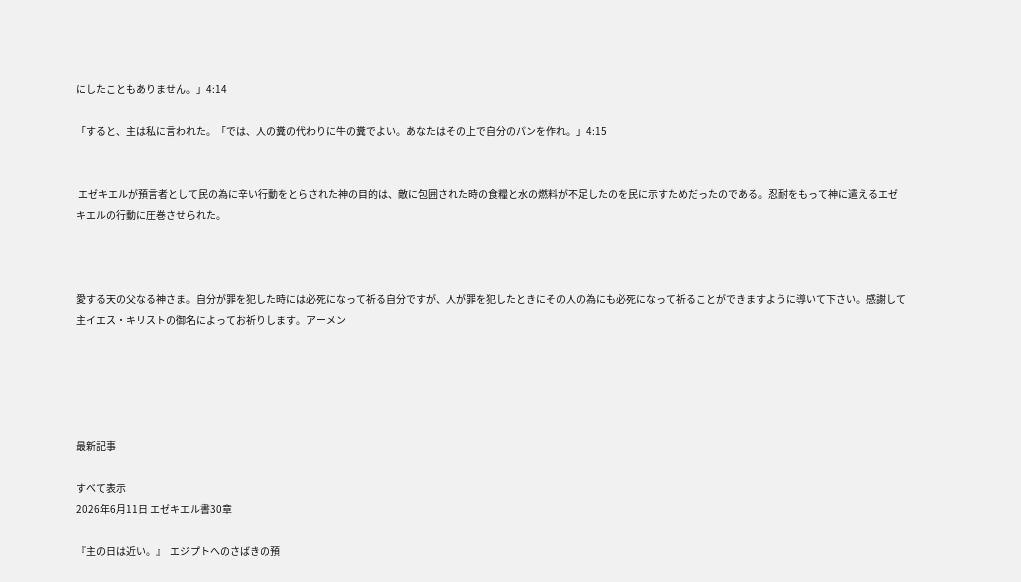にしたこともありません。」4:14

「すると、主は私に言われた。「では、人の糞の代わりに牛の糞でよい。あなたはその上で自分のパンを作れ。」4:15


 エゼキエルが預言者として民の為に辛い行動をとらされた神の目的は、敵に包囲された時の食糧と水の燃料が不足したのを民に示すためだったのである。忍耐をもって神に遣えるエゼキエルの行動に圧巻させられた。



愛する天の父なる神さま。自分が罪を犯した時には必死になって祈る自分ですが、人が罪を犯したときにその人の為にも必死になって祈ることができますように導いて下さい。感謝して主イエス・キリストの御名によってお祈りします。アーメン





最新記事

すべて表示
2026年6月11日 エゼキエル書30章

『主の日は近い。』  エジプトへのさばきの預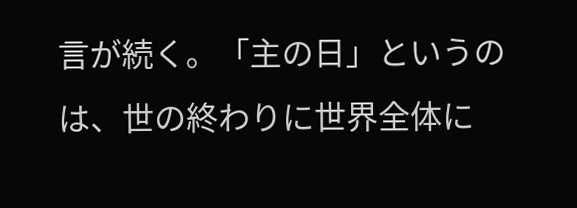言が続く。「主の日」というのは、世の終わりに世界全体に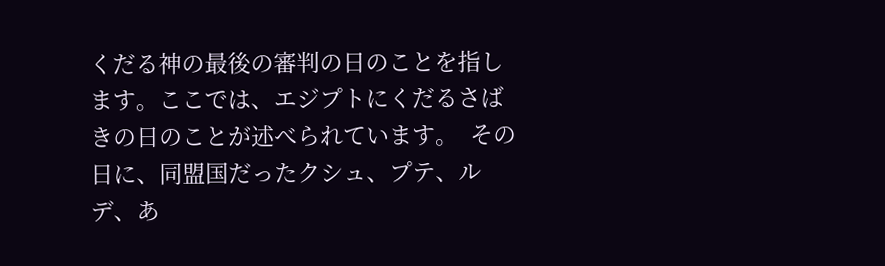くだる神の最後の審判の日のことを指します。ここでは、エジプトにくだるさばきの日のことが述べられています。  その日に、同盟国だったクシュ、プテ、ルデ、あ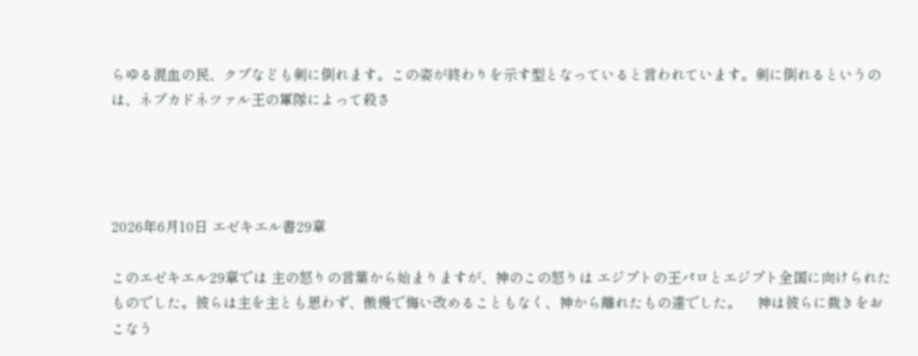らゆる混血の民、クブなども剣に倒れます。この姿が終わりを示す型となっていると言われています。剣に倒れるというのは、ネブカドネツァル王の軍隊によって殺さ




2026年6月10日 エゼキエル書29章

このエゼキエル29章では 主の怒りの言葉から始まりますが、神のこの怒りは エジプトの王パロとエジプト全国に向けられたものでした。彼らは主を主とも思わず、傲慢で悔い改めることもなく、神から離れたもの達でした。    神は彼らに裁きをおこなう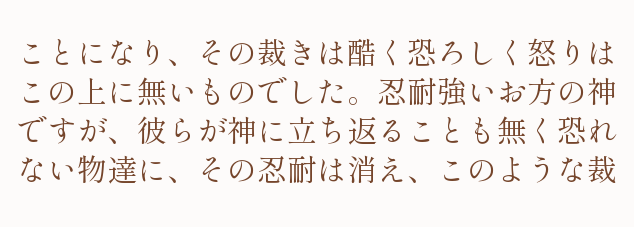ことになり、その裁きは酷く恐ろしく怒りはこの上に無いものでした。忍耐強いお方の神ですが、彼らが神に立ち返ることも無く恐れない物達に、その忍耐は消え、このような裁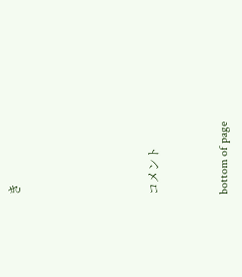き





コメント


bottom of page